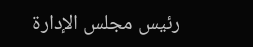رئيس مجلس الإدارة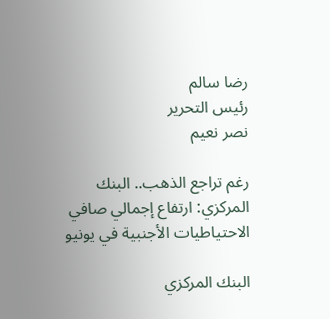رضا سالم
رئيس التحرير
نصر نعيم

رغم تراجع الذهب.. البنك المركزي: ارتفاع إجمالي صافي الاحتياطيات الأجنبية في يونيو

البنك المركزي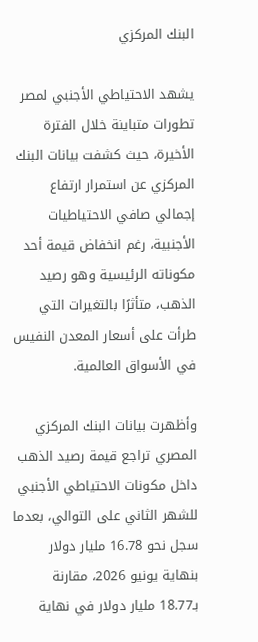البنك المركزي

يشهد الاحتياطي الأجنبي لمصر تطورات متباينة خلال الفترة الأخيرة، حيث كشفت بيانات البنك المركزي عن استمرار ارتفاع إجمالي صافي الاحتياطيات الأجنبية، رغم انخفاض قيمة أحد مكوناته الرئيسية وهو رصيد الذهب، متأثرًا بالتغيرات التي طرأت على أسعار المعدن النفيس في الأسواق العالمية.

وأظهرت بيانات البنك المركزي المصري تراجع قيمة رصيد الذهب داخل مكونات الاحتياطي الأجنبي للشهر الثاني على التوالي، بعدما سجل نحو 16.78 مليار دولار بنهاية يونيو 2026، مقارنة بـ18.77 مليار دولار في نهاية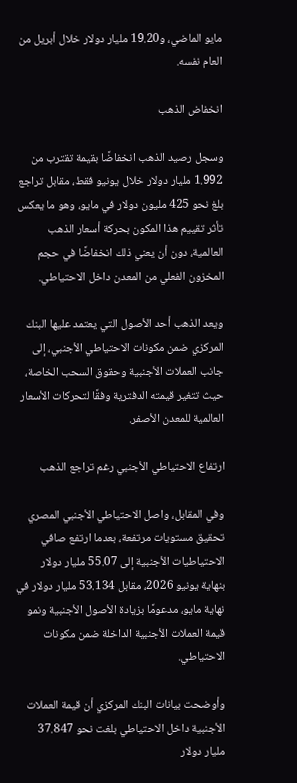مايو الماضي، و19.20 مليار دولار خلال أبريل من العام نفسه.

انخفاض الذهب

وسجل رصيد الذهب انخفاضًا بقيمة تقترب من 1.992 مليار دولار خلال يونيو فقط، مقابل تراجع بلغ نحو 425 مليون دولار في مايو، وهو ما يعكس تأثر تقييم هذا المكون بحركة أسعار الذهب العالمية، دون أن يعني ذلك انخفاضًا في حجم المخزون الفعلي من المعدن داخل الاحتياطي.

ويعد الذهب أحد الأصول التي يعتمد عليها البنك المركزي ضمن مكونات الاحتياطي الأجنبي، إلى جانب العملات الأجنبية وحقوق السحب الخاصة، حيث تتغير قيمته الدفترية وفقًا لتحركات الأسعار العالمية للمعدن الأصفر.

ارتفاع الاحتياطي الأجنبي رغم تراجع الذهب

وفي المقابل، واصل الاحتياطي الأجنبي المصري تحقيق مستويات مرتفعة، بعدما ارتفع صافي الاحتياطيات الأجنبية إلى 55.07 مليار دولار بنهاية يونيو 2026، مقابل 53.134 مليار دولار في نهاية مايو، مدعومًا بزيادة الأصول الأجنبية ونمو قيمة العملات الأجنبية الداخلة ضمن مكونات الاحتياطي.

وأوضحت بيانات البنك المركزي أن قيمة العملات الأجنبية داخل الاحتياطي بلغت نحو 37.847 مليار دولار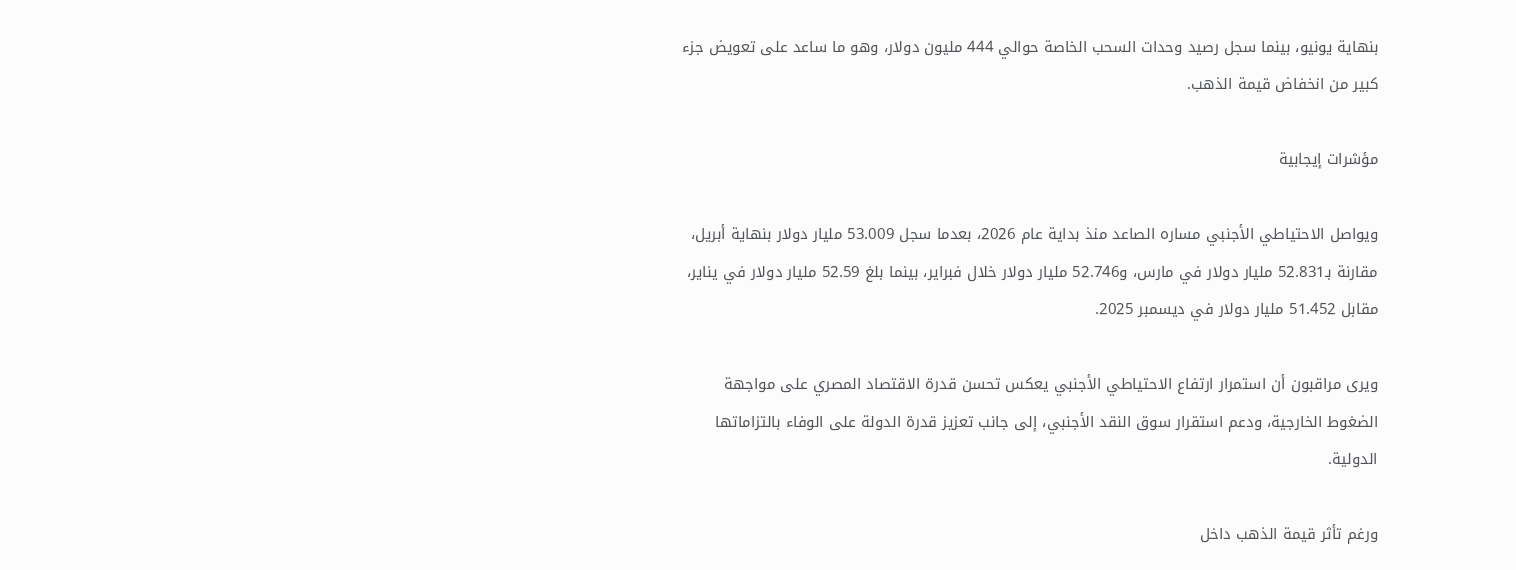بنهاية يونيو، بينما سجل رصيد وحدات السحب الخاصة حوالي 444 مليون دولار، وهو ما ساعد على تعويض جزء كبير من انخفاض قيمة الذهب.

مؤشرات إيجابية

ويواصل الاحتياطي الأجنبي مساره الصاعد منذ بداية عام 2026، بعدما سجل 53.009 مليار دولار بنهاية أبريل، مقارنة بـ52.831 مليار دولار في مارس، و52.746 مليار دولار خلال فبراير، بينما بلغ 52.59 مليار دولار في يناير، مقابل 51.452 مليار دولار في ديسمبر 2025.

ويرى مراقبون أن استمرار ارتفاع الاحتياطي الأجنبي يعكس تحسن قدرة الاقتصاد المصري على مواجهة الضغوط الخارجية، ودعم استقرار سوق النقد الأجنبي، إلى جانب تعزيز قدرة الدولة على الوفاء بالتزاماتها الدولية.

ورغم تأثر قيمة الذهب داخل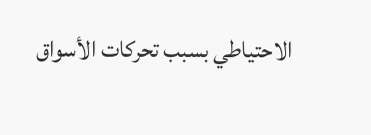الاحتياطي بسبب تحركات الأسواق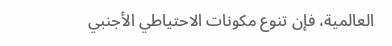العالمية، فإن تنوع مكونات الاحتياطي الأجنبي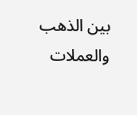بين الذهب والعملات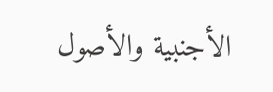الأجنبية والأصول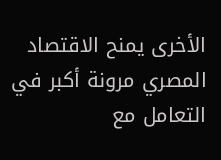الأخرى يمنح الاقتصاد المصري مرونة أكبر في التعامل مع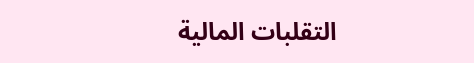التقلبات المالية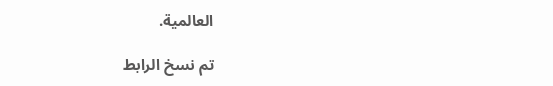العالمية.

تم نسخ الرابط